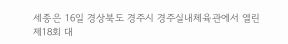세종은 16일 경상북도 경주시 경주실내체육관에서 열린 제18회 대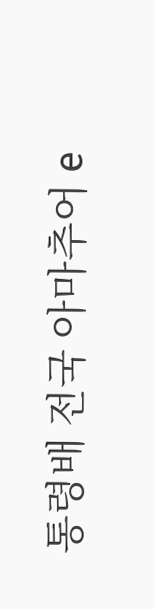통령배 전국 아마추어 e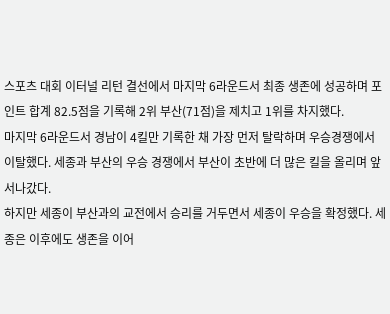스포츠 대회 이터널 리턴 결선에서 마지막 6라운드서 최종 생존에 성공하며 포인트 합계 82.5점을 기록해 2위 부산(71점)을 제치고 1위를 차지했다.
마지막 6라운드서 경남이 4킬만 기록한 채 가장 먼저 탈락하며 우승경쟁에서 이탈했다. 세종과 부산의 우승 경쟁에서 부산이 초반에 더 많은 킬을 올리며 앞서나갔다.
하지만 세종이 부산과의 교전에서 승리를 거두면서 세종이 우승을 확정했다. 세종은 이후에도 생존을 이어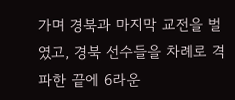가며 경북과 마지막 교전을 벌였고, 경북 선수들을 차례로 격파한 끝에 6라운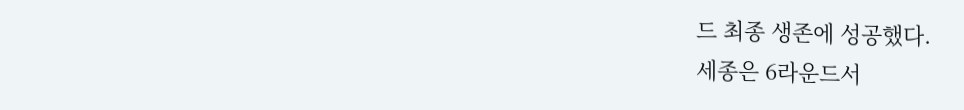드 최종 생존에 성공했다.
세종은 6라운드서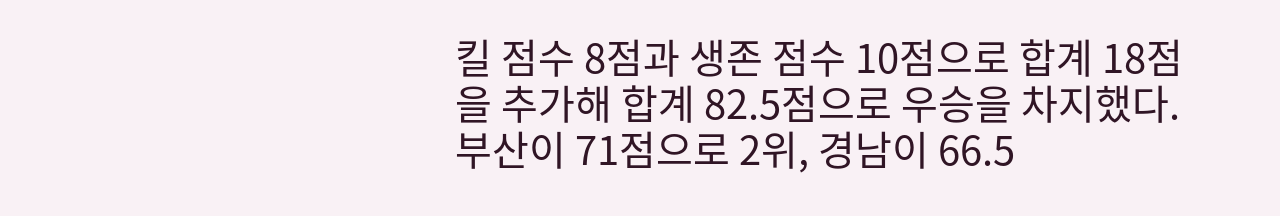킬 점수 8점과 생존 점수 10점으로 합계 18점을 추가해 합계 82.5점으로 우승을 차지했다. 부산이 71점으로 2위, 경남이 66.5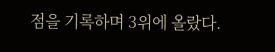점을 기록하며 3위에 올랐다.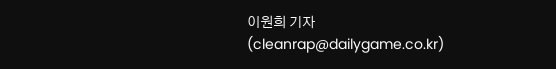이원희 기자 (cleanrap@dailygame.co.kr)